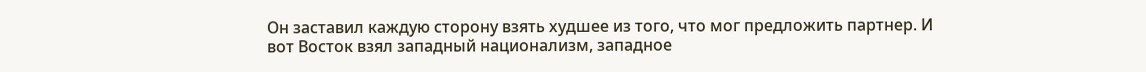Он заставил каждую сторону взять худшее из того, что мог предложить партнер. И вот Восток взял западный национализм, западное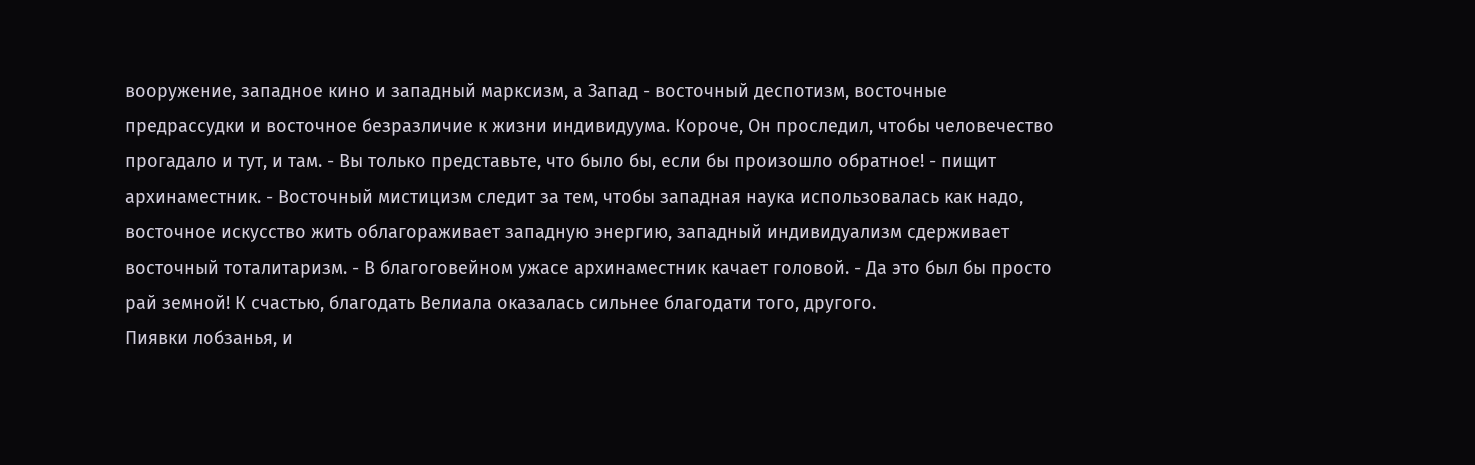вооружение, западное кино и западный марксизм, а Запад - восточный деспотизм, восточные предрассудки и восточное безразличие к жизни индивидуума. Короче, Он проследил, чтобы человечество прогадало и тут, и там. - Вы только представьте, что было бы, если бы произошло обратное! - пищит архинаместник. - Восточный мистицизм следит за тем, чтобы западная наука использовалась как надо, восточное искусство жить облагораживает западную энергию, западный индивидуализм сдерживает восточный тоталитаризм. - В благоговейном ужасе архинаместник качает головой. - Да это был бы просто рай земной! К счастью, благодать Велиала оказалась сильнее благодати того, другого.
Пиявки лобзанья, и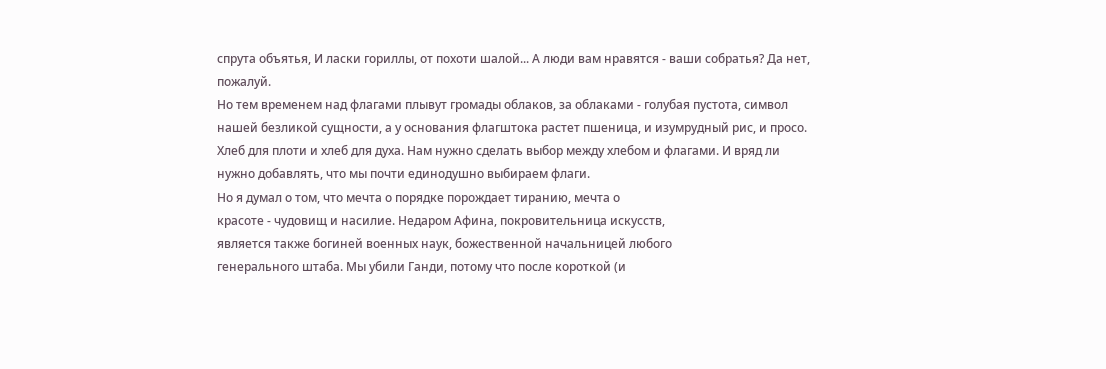спрута объятья, И ласки гориллы, от похоти шалой... А люди вам нравятся - ваши собратья? Да нет, пожалуй.
Но тем временем над флагами плывут громады облаков, за облаками - голубая пустота, символ нашей безликой сущности, а у основания флагштока растет пшеница, и изумрудный рис, и просо. Хлеб для плоти и хлеб для духа. Нам нужно сделать выбор между хлебом и флагами. И вряд ли нужно добавлять, что мы почти единодушно выбираем флаги.
Но я думал о том, что мечта о порядке порождает тиранию, мечта о
красоте - чудовищ и насилие. Недаром Афина, покровительница искусств,
является также богиней военных наук, божественной начальницей любого
генерального штаба. Мы убили Ганди, потому что после короткой (и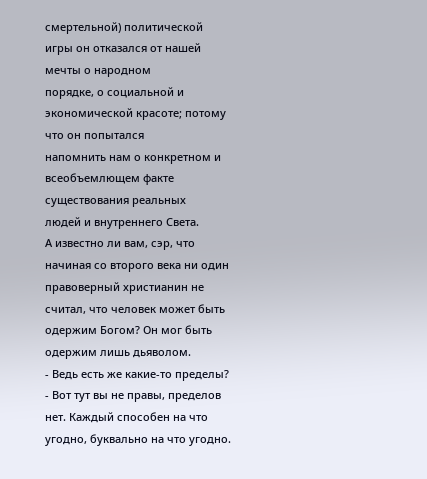смертельной) политической игры он отказался от нашей мечты о народном
порядке, о социальной и экономической красоте; потому что он попытался
напомнить нам о конкретном и всеобъемлющем факте существования реальных
людей и внутреннего Света.
А известно ли вам, сэр, что начиная со второго века ни один правоверный христианин не считал, что человек может быть одержим Богом? Он мог быть одержим лишь дьяволом.
- Ведь есть же какие-то пределы? - Вот тут вы не правы, пределов нет. Каждый способен на что угодно, буквально на что угодно.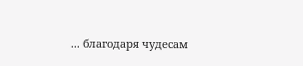... благодаря чудесам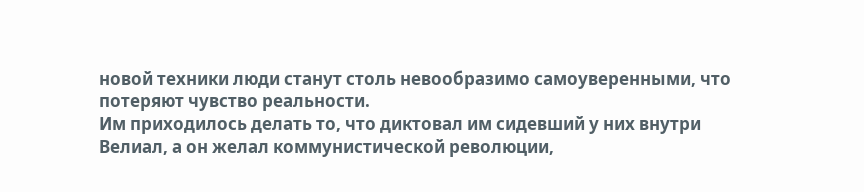новой техники люди станут столь невообразимо самоуверенными, что потеряют чувство реальности.
Им приходилось делать то, что диктовал им сидевший у них внутри Велиал, а он желал коммунистической революции,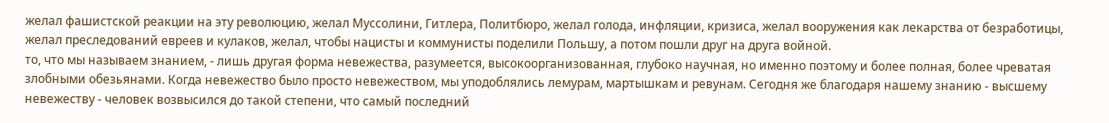желал фашистской реакции на эту революцию, желал Муссолини, Гитлера, Политбюро, желал голода, инфляции, кризиса, желал вооружения как лекарства от безработицы, желал преследований евреев и кулаков, желал, чтобы нацисты и коммунисты поделили Польшу, а потом пошли друг на друга войной.
то, что мы называем знанием, - лишь другая форма невежества, разумеется, высокоорганизованная, глубоко научная, но именно поэтому и более полная, более чреватая злобными обезьянами. Когда невежество было просто невежеством, мы уподоблялись лемурам, мартышкам и ревунам. Сегодня же благодаря нашему знанию - высшему невежеству - человек возвысился до такой степени, что самый последний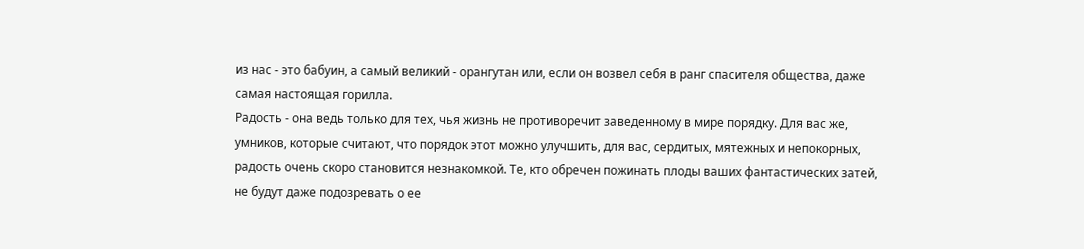из нас - это бабуин, а самый великий - орангутан или, если он возвел себя в ранг спасителя общества, даже самая настоящая горилла.
Радость - она ведь только для тех, чья жизнь не противоречит заведенному в мире порядку. Для вас же, умников, которые считают, что порядок этот можно улучшить, для вас, сердитых, мятежных и непокорных, радость очень скоро становится незнакомкой. Те, кто обречен пожинать плоды ваших фантастических затей, не будут даже подозревать о ее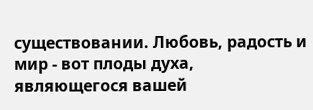существовании. Любовь, радость и мир - вот плоды духа, являющегося вашей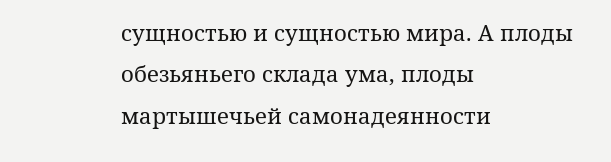сущностью и сущностью мира. А плоды обезьяньего склада ума, плоды мартышечьей самонадеянности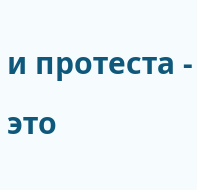и протеста - это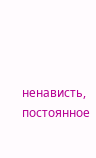ненависть, постоянное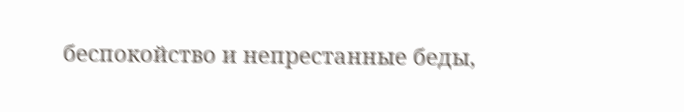беспокойство и непрестанные беды,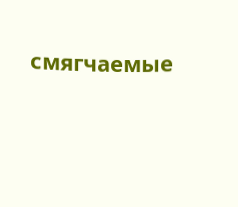смягчаемые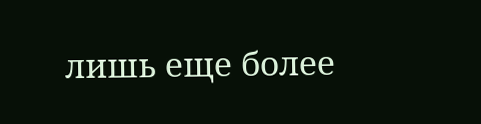лишь еще более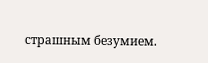страшным безумием.